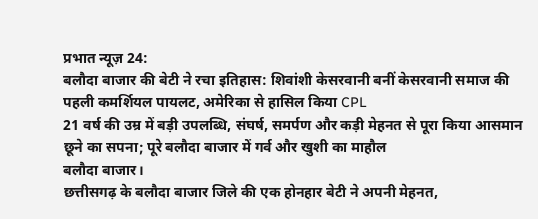प्रभात न्यूज़ 24:
बलौदा बाजार की बेटी ने रचा इतिहास: शिवांशी केसरवानी बनीं केसरवानी समाज की पहली कमर्शियल पायलट, अमेरिका से हासिल किया CPL
21 वर्ष की उम्र में बड़ी उपलब्धि, संघर्ष, समर्पण और कड़ी मेहनत से पूरा किया आसमान छूने का सपना; पूरे बलौदा बाजार में गर्व और खुशी का माहौल
बलौदा बाजार।
छत्तीसगढ़ के बलौदा बाजार जिले की एक होनहार बेटी ने अपनी मेहनत,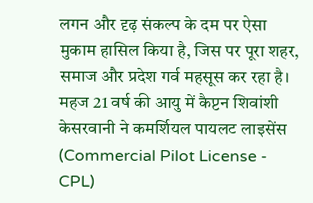लगन और दृढ़ संकल्प के दम पर ऐसा मुकाम हासिल किया है, जिस पर पूरा शहर, समाज और प्रदेश गर्व महसूस कर रहा है। महज 21 वर्ष की आयु में कैप्टन शिवांशी केसरवानी ने कमर्शियल पायलट लाइसेंस (Commercial Pilot License - CPL)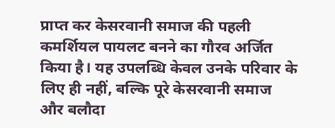प्राप्त कर केसरवानी समाज की पहली कमर्शियल पायलट बनने का गौरव अर्जित किया है। यह उपलब्धि केवल उनके परिवार के लिए ही नहीं, बल्कि पूरे केसरवानी समाज और बलौदा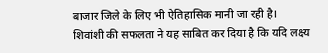बाजार जिले के लिए भी ऐतिहासिक मानी जा रही है।
शिवांशी की सफलता ने यह साबित कर दिया है कि यदि लक्ष्य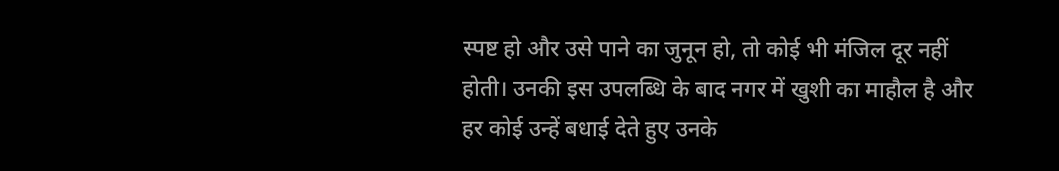स्पष्ट हो और उसे पाने का जुनून हो, तो कोई भी मंजिल दूर नहीं होती। उनकी इस उपलब्धि के बाद नगर में खुशी का माहौल है और हर कोई उन्हें बधाई देते हुए उनके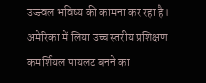उज्ज्वल भविष्य की कामना कर रहा है।
अमेरिका में लिया उच्च स्तरीय प्रशिक्षण
कमर्शियल पायलट बनने का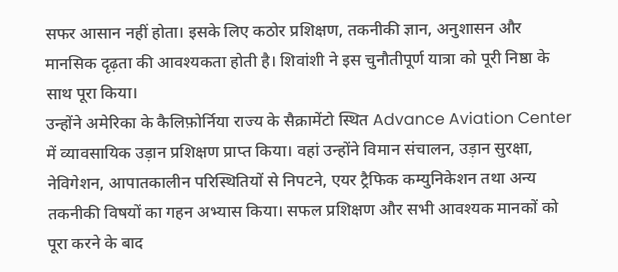सफर आसान नहीं होता। इसके लिए कठोर प्रशिक्षण, तकनीकी ज्ञान, अनुशासन और मानसिक दृढ़ता की आवश्यकता होती है। शिवांशी ने इस चुनौतीपूर्ण यात्रा को पूरी निष्ठा के साथ पूरा किया।
उन्होंने अमेरिका के कैलिफ़ोर्निया राज्य के सैक्रामेंटो स्थित Advance Aviation Center में व्यावसायिक उड़ान प्रशिक्षण प्राप्त किया। वहां उन्होंने विमान संचालन, उड़ान सुरक्षा, नेविगेशन, आपातकालीन परिस्थितियों से निपटने, एयर ट्रैफिक कम्युनिकेशन तथा अन्य तकनीकी विषयों का गहन अभ्यास किया। सफल प्रशिक्षण और सभी आवश्यक मानकों को पूरा करने के बाद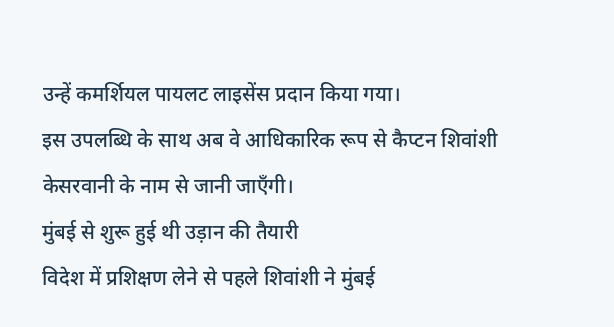उन्हें कमर्शियल पायलट लाइसेंस प्रदान किया गया।
इस उपलब्धि के साथ अब वे आधिकारिक रूप से कैप्टन शिवांशी केसरवानी के नाम से जानी जाएँगी।
मुंबई से शुरू हुई थी उड़ान की तैयारी
विदेश में प्रशिक्षण लेने से पहले शिवांशी ने मुंबई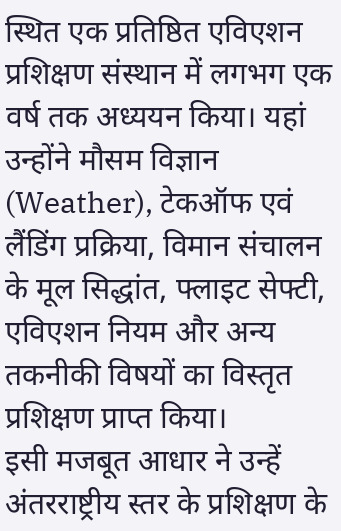स्थित एक प्रतिष्ठित एविएशन प्रशिक्षण संस्थान में लगभग एक वर्ष तक अध्ययन किया। यहां उन्होंने मौसम विज्ञान (Weather), टेकऑफ एवं लैंडिंग प्रक्रिया, विमान संचालन के मूल सिद्धांत, फ्लाइट सेफ्टी, एविएशन नियम और अन्य तकनीकी विषयों का विस्तृत प्रशिक्षण प्राप्त किया।
इसी मजबूत आधार ने उन्हें अंतरराष्ट्रीय स्तर के प्रशिक्षण के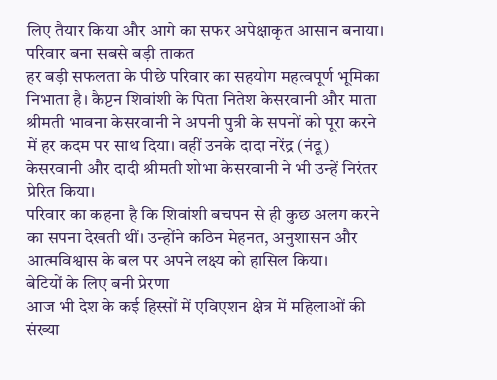लिए तैयार किया और आगे का सफर अपेक्षाकृत आसान बनाया।
परिवार बना सबसे बड़ी ताकत
हर बड़ी सफलता के पीछे परिवार का सहयोग महत्वपूर्ण भूमिका निभाता है। कैप्टन शिवांशी के पिता नितेश केसरवानी और माता श्रीमती भावना केसरवानी ने अपनी पुत्री के सपनों को पूरा करने में हर कदम पर साथ दिया। वहीं उनके दादा नरेंद्र (नंदू) केसरवानी और दादी श्रीमती शोभा केसरवानी ने भी उन्हें निरंतर प्रेरित किया।
परिवार का कहना है कि शिवांशी बचपन से ही कुछ अलग करने का सपना देखती थीं। उन्होंने कठिन मेहनत, अनुशासन और आत्मविश्वास के बल पर अपने लक्ष्य को हासिल किया।
बेटियों के लिए बनी प्रेरणा
आज भी देश के कई हिस्सों में एविएशन क्षेत्र में महिलाओं की संख्या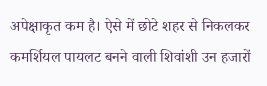अपेक्षाकृत कम है। ऐसे में छोटे शहर से निकलकर कमर्शियल पायलट बनने वाली शिवांशी उन हजारों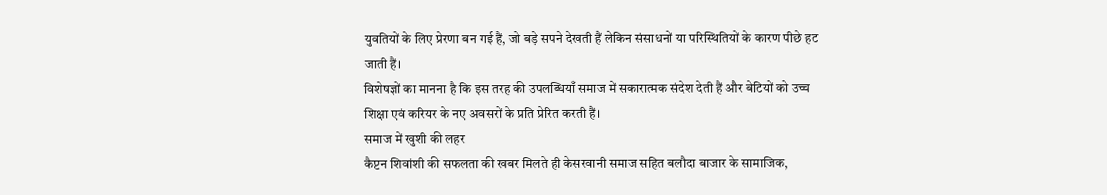युवतियों के लिए प्रेरणा बन गई हैं, जो बड़े सपने देखती हैं लेकिन संसाधनों या परिस्थितियों के कारण पीछे हट जाती हैं।
विशेषज्ञों का मानना है कि इस तरह की उपलब्धियाँ समाज में सकारात्मक संदेश देती हैं और बेटियों को उच्च शिक्षा एवं करियर के नए अवसरों के प्रति प्रेरित करती हैं।
समाज में खुशी की लहर
कैप्टन शिवांशी की सफलता की खबर मिलते ही केसरवानी समाज सहित बलौदा बाजार के सामाजिक,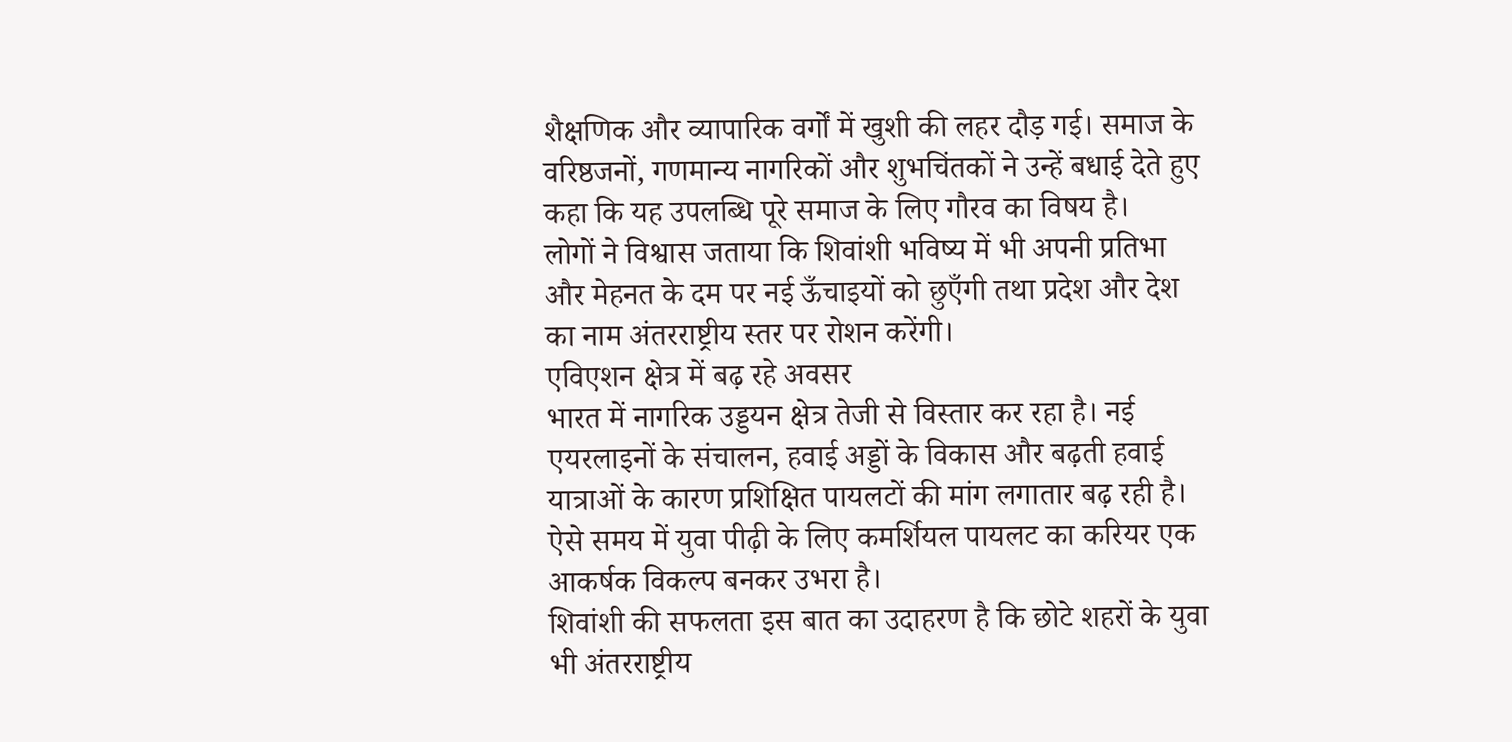शैक्षणिक और व्यापारिक वर्गों में खुशी की लहर दौड़ गई। समाज के वरिष्ठजनों, गणमान्य नागरिकों और शुभचिंतकों ने उन्हें बधाई देते हुए कहा कि यह उपलब्धि पूरे समाज के लिए गौरव का विषय है।
लोगों ने विश्वास जताया कि शिवांशी भविष्य में भी अपनी प्रतिभा और मेहनत के दम पर नई ऊँचाइयों को छुएँगी तथा प्रदेश और देश का नाम अंतरराष्ट्रीय स्तर पर रोशन करेंगी।
एविएशन क्षेत्र में बढ़ रहे अवसर
भारत में नागरिक उड्डयन क्षेत्र तेजी से विस्तार कर रहा है। नई एयरलाइनों के संचालन, हवाई अड्डों के विकास और बढ़ती हवाई यात्राओं के कारण प्रशिक्षित पायलटों की मांग लगातार बढ़ रही है। ऐसे समय में युवा पीढ़ी के लिए कमर्शियल पायलट का करियर एक आकर्षक विकल्प बनकर उभरा है।
शिवांशी की सफलता इस बात का उदाहरण है कि छोटे शहरों के युवा भी अंतरराष्ट्रीय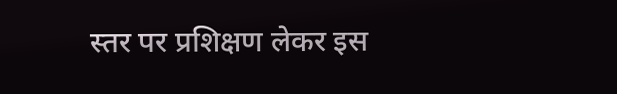स्तर पर प्रशिक्षण लेकर इस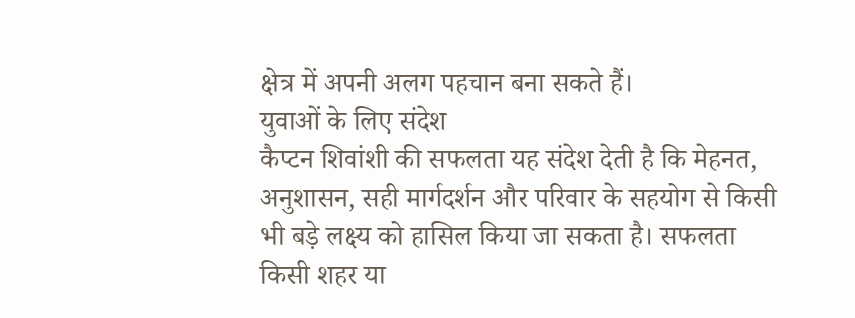क्षेत्र में अपनी अलग पहचान बना सकते हैं।
युवाओं के लिए संदेश
कैप्टन शिवांशी की सफलता यह संदेश देती है कि मेहनत, अनुशासन, सही मार्गदर्शन और परिवार के सहयोग से किसी भी बड़े लक्ष्य को हासिल किया जा सकता है। सफलता किसी शहर या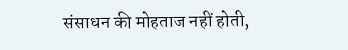संसाधन की मोहताज नहीं होती,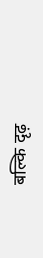बल्कि दृढ़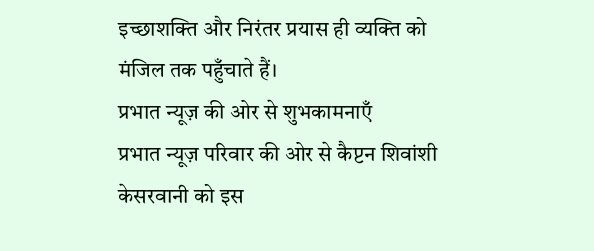इच्छाशक्ति और निरंतर प्रयास ही व्यक्ति को मंजिल तक पहुँचाते हैं।
प्रभात न्यूज़ की ओर से शुभकामनाएँ
प्रभात न्यूज़ परिवार की ओर से कैप्टन शिवांशी केसरवानी को इस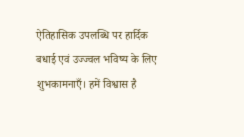ऐतिहासिक उपलब्धि पर हार्दिक बधाई एवं उज्ज्वल भविष्य के लिए शुभकामनाएँ। हमें विश्वास है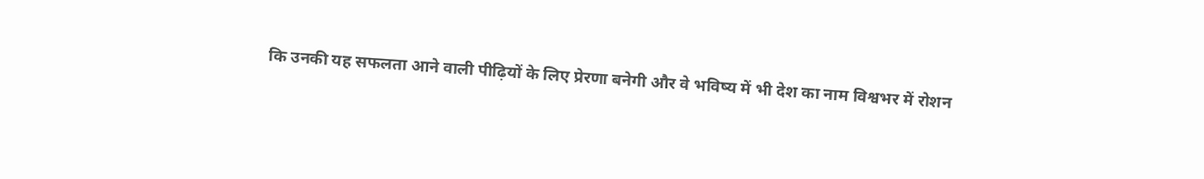कि उनकी यह सफलता आने वाली पीढ़ियों के लिए प्रेरणा बनेगी और वे भविष्य में भी देश का नाम विश्वभर में रोशन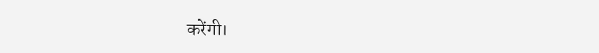करेंगी।